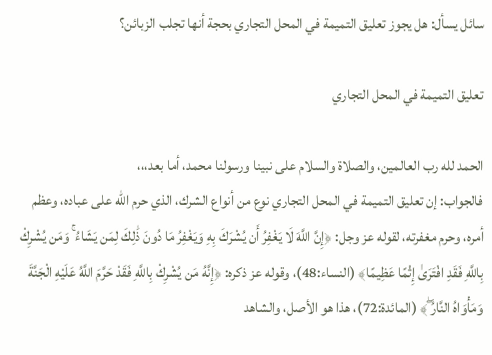سائل يسأل: هل يجوز تعليق التميمة في المحل التجاري بحجة أنها تجلب الزبائن؟

تعليق التميمة في المحل التجاري

الحمد لله رب العالمين، والصلاة والسلام على نبينا ورسولنا محمد، أما بعد،،،
فالجواب: إن تعليق التميمة في المحل التجاري نوع من أنواع الشرك، الذي حرم الله على عباده، وعظم أمره، وحرم مغفرته، لقوله عز وجل: ﴿إِنَّ اللَّهَ لَا يَغْفِرُ أَن يُشْرَكَ بِهِ وَيَغْفِرُ مَا دُونَ ذَٰلِكَ لِمَن يَشَاءُ ۚ وَمَن يُشْرِكْ بِاللَّهِ فَقَدِ افْتَرَىٰ إِثْمًا عَظِيمًا﴾ (النساء:48)، وقوله عز ذكره: ﴿إِنَّهُ مَن يُشْرِكْ بِاللَّهِ فَقَدْ حَرَّمَ اللَّهُ عَلَيْهِ الْجَنَّةَ وَمَأْوَاهُ النَّارُ ۖ﴾ (المائدة:72)، هذا هو الأصل، والشاهد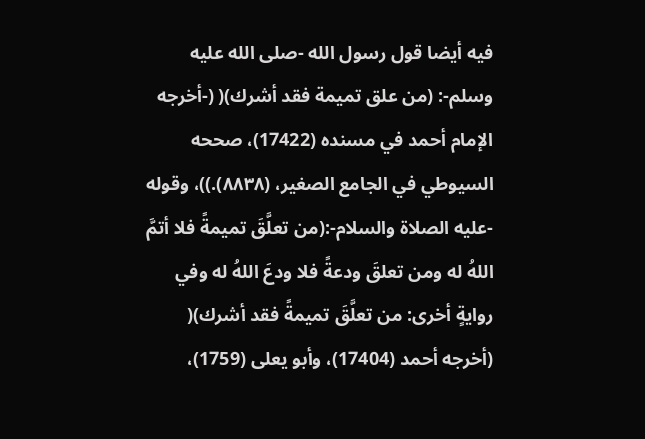فيه أيضا قول رسول الله -صلى الله عليه وسلم-: (من علق تميمة فقد أشرك)( (-أخرجه الإمام أحمد في مسنده (17422)، صححه السيوطي في الجامع الصغير، (٨٨٣٨).))، وقوله -عليه الصلاة والسلام-:(من تعلَّقَ تميمةً فلا أتمَّ اللهُ له ومن تعلقَ ودعةً فلا ودعَ اللهُ له وفي روايةٍ أخرى: من تعلَّقَ تميمةً فقد أشرك)( (أخرجه أحمد (17404)، وأبو يعلى (1759)،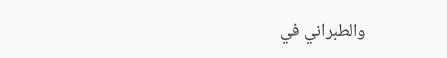والطبراني في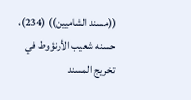((مسند الشاميين)) (234)، حسنه شعيب الأرنؤوط في تخريج المسند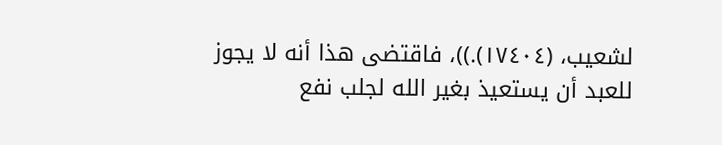لشعيب، (١٧٤٠٤).))، فاقتضى هذا أنه لا يجوز للعبد أن يستعيذ بغير الله لجلب نفع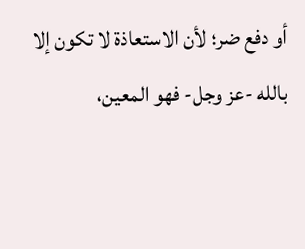أو دفع ضر؛ لأن الاستعاذة لا تكون إلا بالله -عز وجل- فهو المعين،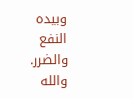وبيده النفع والضرر.
والله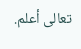تعالى أعلم.